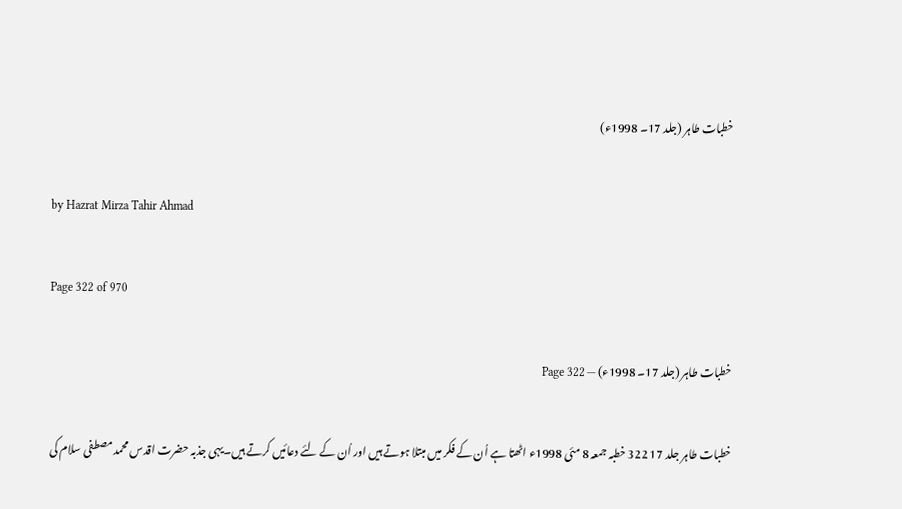خطبات طاہر (جلد 17۔ 1998ء)

by Hazrat Mirza Tahir Ahmad

Page 322 of 970

خطبات طاہر (جلد 17۔ 1998ء) — Page 322

خطبات طاہر جلد 17 322 خطبہ جمعہ 8 مئی 1998ء اٹھتا ہے اُن کے فکر میں مبتلا ہوتے ہیں اور اُن کے لئے دعائیں کرتے ہیں۔یہی جذبہ حضرت اقدس محمد مصطفی سلام کی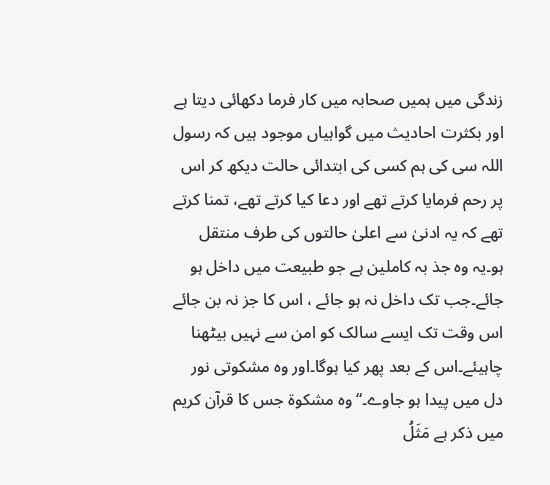زندگی میں ہمیں صحابہ میں کار فرما دکھائی دیتا ہے اور بکثرت احادیث میں گواہیاں موجود ہیں کہ رسول اللہ سی کی ہم کسی کی ابتدائی حالت دیکھ کر اس پر رحم فرمایا کرتے تھے اور دعا کیا کرتے تھے، تمنا کرتے تھے کہ یہ ادنیٰ سے اعلیٰ حالتوں کی طرف منتقل ہو۔یہ وہ جذ بہ کاملین ہے جو طبیعت میں داخل ہو جائے۔جب تک داخل نہ ہو جائے ، اس کا جز نہ بن جائے اس وقت تک ایسے سالک کو امن سے نہیں بیٹھنا چاہیئے۔اس کے بعد پھر کیا ہوگا۔اور وہ مشکوتی نور دل میں پیدا ہو جاوے۔“ وہ مشکوۃ جس کا قرآن کریم میں ذکر ہے مَثَلُ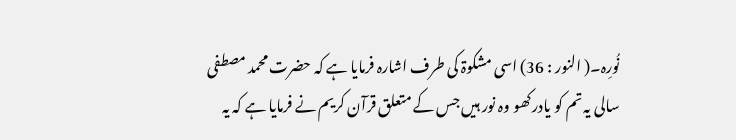نُورِہ۔( النور : 36) اسی مشکوۃ کی طرف اشارہ فرمایا ہے کہ حضرت محمد مصطفی سالی یہ تم کو یادرکھو وہ نور ہیں جس کے متعلق قرآن کریم نے فرمایا ہے کہ یہ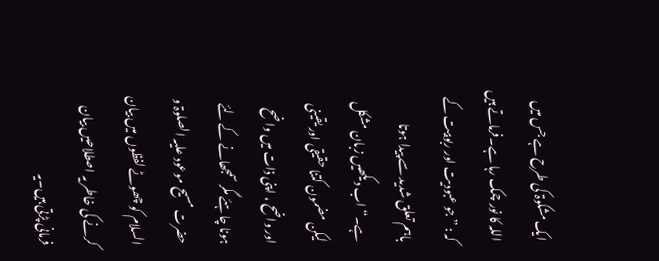ایک مشکوۃ کی طرح ہے جس میں اللہ کا نور چمک رہا ہے۔فرماتے ہیں کہ : ”جو عبودیت اور ربوبیت کے باہم تعلق شدید سے پیدا ہوتا ہے۔“ اب دیکھیں زبان مشکل لیکن مضمون کتنا حقیقی اور یقینی اور واضح ، اپنی ذات میں واضح ہونا چاہئے مگر سمجھانے کے لئے حضرت مسیح موعود علیہ الصلوۃ و السلام کو چھوٹے لفظوں میں بیان کرنے کی خاطر یہ اصطلاحیں بیان فرمانی پڑتی ہیں۔یہ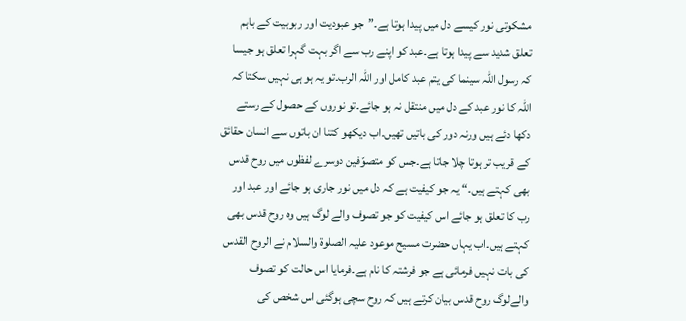مشکوتی نور کیسے دل میں پیدا ہوتا ہے۔”جو عبودیت اور ربوبیت کے باہم تعلق شدید سے پیدا ہوتا ہے۔عبد کو اپنے رب سے اگر بہت گہرا تعلق ہو جیسا کہ رسول اللہ سینما کی یتم عبد کامل اور اللہ الرب۔تو یہ ہو ہی نہیں سکتا کہ اللہ کا نور عبد کے دل میں منتقل نہ ہو جائے۔تو نوروں کے حصول کے رستے دکھا دئے ہیں ورنہ دور کی باتیں تھیں۔اب دیکھو کتنا ان باتوں سے انسان حقائق کے قریب تر ہوتا چلا جاتا ہے۔جس کو متصوّفین دوسرے لفظوں میں روح قدس بھی کہتے ہیں۔“ یہ جو کیفیت ہے کہ دل میں نور جاری ہو جائے اور عبد اور رب کا تعلق ہو جائے اس کیفیت کو جو تصوف والے لوگ ہیں وہ روح قدس بھی کہتے ہیں۔اب یہاں حضرت مسیح موعود علیہ الصلوۃ والسلام نے الروح القدس کی بات نہیں فرمائی ہے جو فرشتہ کا نام ہے۔فرمایا اس حالت کو تصوف والےلوگ روح قدس بیان کرتے ہیں کہ روح سچی ہوگئی اس شخص کی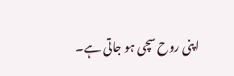اپنی روح سچی ہو جاتی ہے۔